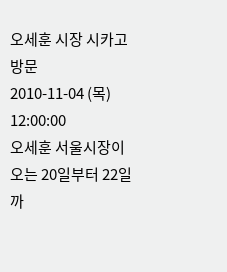오세훈 시장 시카고 방문
2010-11-04 (목) 12:00:00
오세훈 서울시장이 오는 20일부터 22일까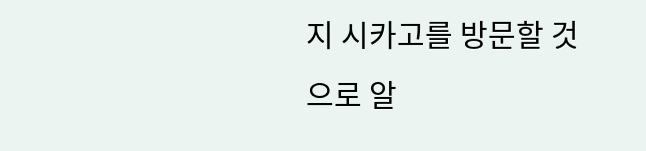지 시카고를 방문할 것으로 알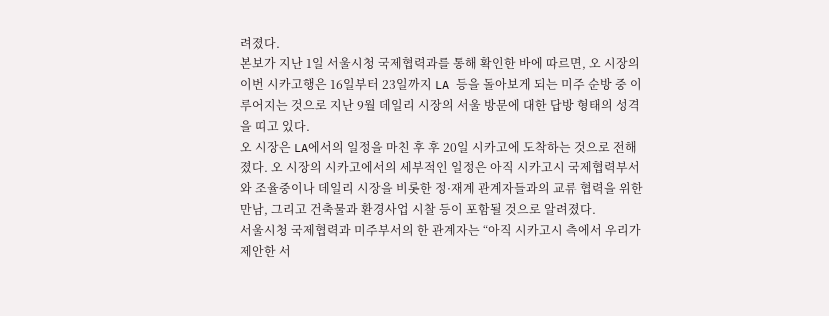려졌다.
본보가 지난 1일 서울시청 국제협력과를 통해 확인한 바에 따르면, 오 시장의 이번 시카고행은 16일부터 23일까지 LA 등을 돌아보게 되는 미주 순방 중 이루어지는 것으로 지난 9월 데일리 시장의 서울 방문에 대한 답방 형태의 성격을 띠고 있다.
오 시장은 LA에서의 일정을 마친 후 후 20일 시카고에 도착하는 것으로 전해졌다. 오 시장의 시카고에서의 세부적인 일정은 아직 시카고시 국제협력부서와 조율중이나 데일리 시장을 비롯한 정·재계 관계자들과의 교류 협력을 위한 만남, 그리고 건축물과 환경사업 시찰 등이 포함될 것으로 알려졌다.
서울시청 국제협력과 미주부서의 한 관계자는 “아직 시카고시 측에서 우리가 제안한 서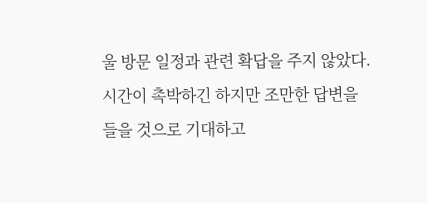울 방문 일정과 관련 확답을 주지 않았다. 시간이 촉박하긴 하지만 조만한 답변을 들을 것으로 기대하고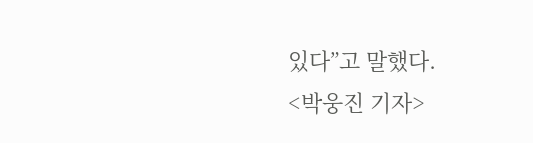있다”고 말했다.
<박웅진 기자>